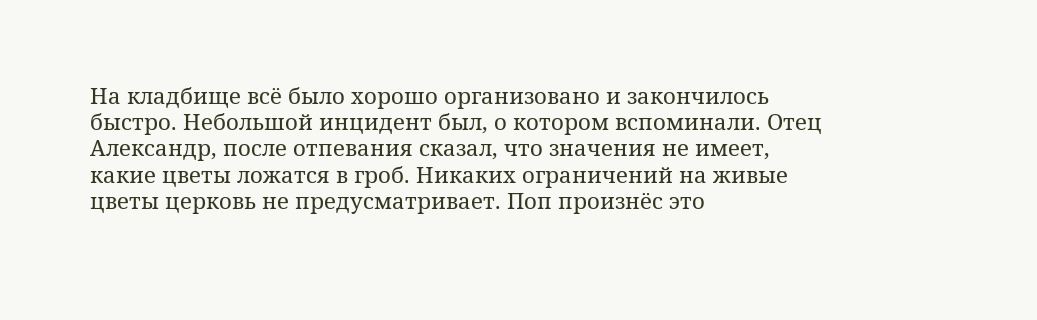На кладбище всё было хорошо организовано и закончилось быстро. Небольшой инцидент был, о котором вспоминали. Отец Александр, после отпевания сказал, что значения не имеет, какие цветы ложатся в гроб. Никаких ограничений на живые цветы церковь не предусматривает. Поп произнёс это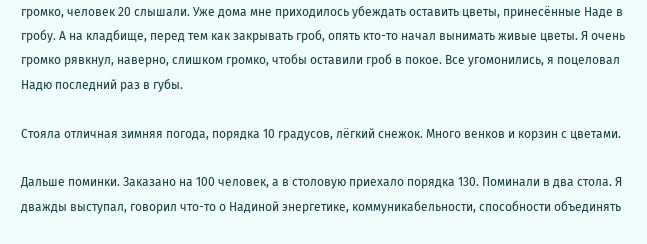громко, человек 20 слышали. Уже дома мне приходилось убеждать оставить цветы, принесённые Наде в гробу. А на кладбище, перед тем как закрывать гроб, опять кто-то начал вынимать живые цветы. Я очень громко рявкнул, наверно, слишком громко, чтобы оставили гроб в покое. Все угомонились, я поцеловал Надю последний раз в губы.

Стояла отличная зимняя погода, порядка 10 градусов, лёгкий снежок. Много венков и корзин с цветами.

Дальше поминки. Заказано на 100 человек, а в столовую приехало порядка 130. Поминали в два стола. Я дважды выступал, говорил что-то о Надиной энергетике, коммуникабельности, способности объединять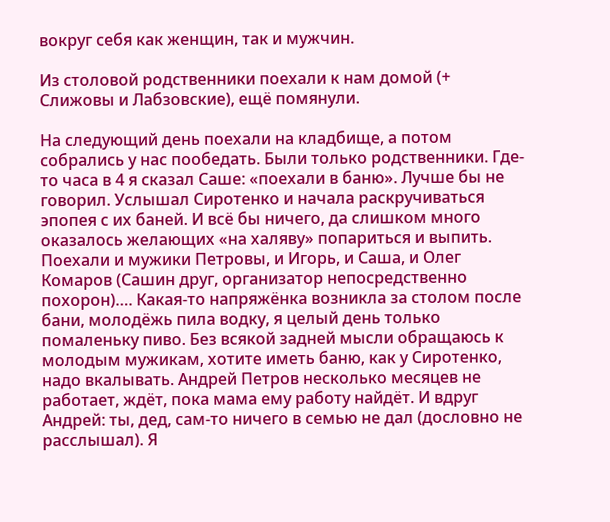вокруг себя как женщин, так и мужчин.

Из столовой родственники поехали к нам домой (+ Слижовы и Лабзовские), ещё помянули.

На следующий день поехали на кладбище, а потом собрались у нас пообедать. Были только родственники. Где-то часа в 4 я сказал Саше: «поехали в баню». Лучше бы не говорил. Услышал Сиротенко и начала раскручиваться эпопея с их баней. И всё бы ничего, да слишком много оказалось желающих «на халяву» попариться и выпить. Поехали и мужики Петровы, и Игорь, и Саша, и Олег Комаров (Сашин друг, организатор непосредственно похорон)…. Какая-то напряжёнка возникла за столом после бани, молодёжь пила водку, я целый день только помаленьку пиво. Без всякой задней мысли обращаюсь к молодым мужикам, хотите иметь баню, как у Сиротенко, надо вкалывать. Андрей Петров несколько месяцев не работает, ждёт, пока мама ему работу найдёт. И вдруг Андрей: ты, дед, сам-то ничего в семью не дал (дословно не расслышал). Я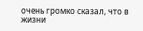очень громко сказал, что в жизни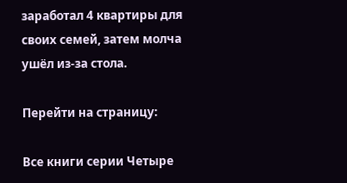заработал 4 квартиры для своих семей, затем молча ушёл из-за стола.

Перейти на страницу:

Все книги серии Четыре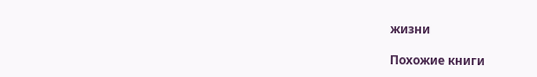жизни

Похожие книги